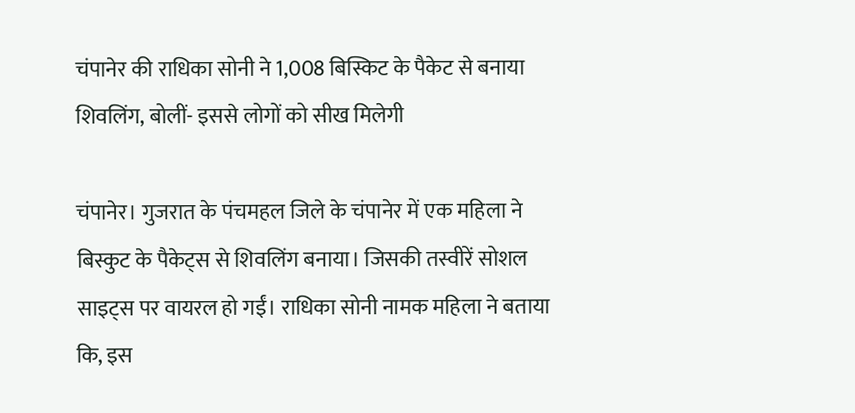चंपानेर की राधिका सोनी ने 1,008 बिस्किट के पैकेट से बनाया शिवलिंग, बोलीं- इससे लोगों को सीख मिलेगी

चंपानेर। गुजरात के पंचमहल जिले के चंपानेर में एक महिला ने बिस्कुट के पैकेट्स से शिवलिंग बनाया। जिसकी तस्वीरें सोशल साइट्स पर वायरल हो गईं। राधिका सोनी नामक महिला ने बताया कि, इस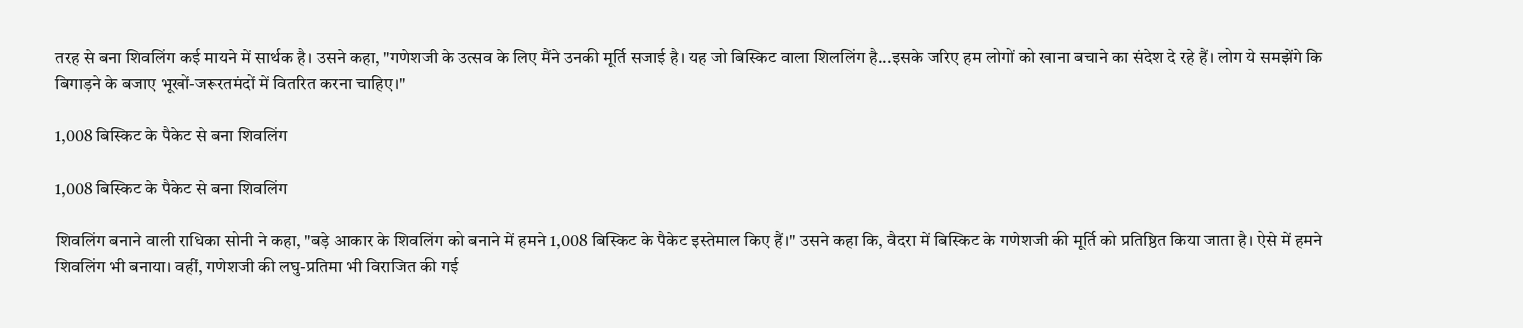तरह से बना शिवलिंग कई मायने में सार्थक है। उसने कहा, "गणेशजी के उत्सव के लिए मैंने उनकी मूर्ति सजाई है। यह जो बिस्किट वाला शिललिंग है...इसके जरिए हम लोगों को खाना बचाने का संदेश दे रहे हैं। लोग ये समझेंगे कि बिगाड़ने के बजाए भूखों-जरूरतमंदों में वितरित करना चाहिए।"

1,008 बिस्किट के पैकेट से बना शिवलिंग

1,008 बिस्किट के पैकेट से बना शिवलिंग

शिवलिंग बनाने वाली राधिका सोनी ने कहा, "बड़े आकार के शिवलिंग को बनाने में हमने 1,008 बिस्किट के पैकेट इस्तेमाल किए हैं।" उसने कहा कि, वैदरा में बिस्किट के गणेशजी की मूर्ति को प्रतिष्ठित किया जाता है। ऐसे में हमने शिवलिंग भी बनाया। वहीं, गणेशजी की लघु-प्रतिमा भी विराजित की गई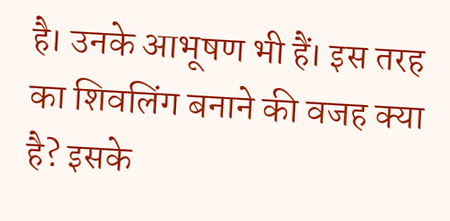है। उनके आभूषण भी हैं। इस तरह का शिवलिंग बनाने की वजह क्या है? इसके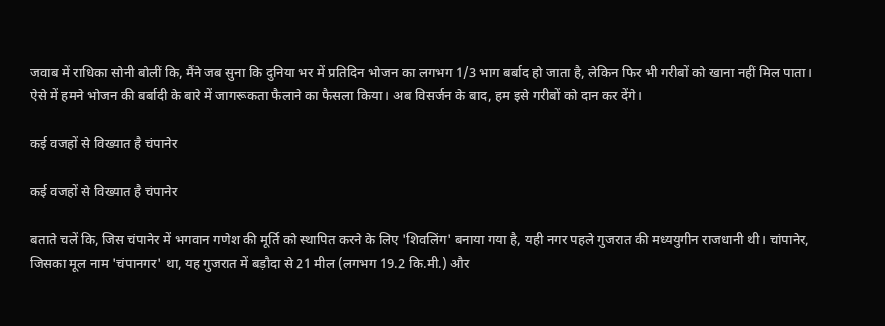जवाब में राधिका सोनी बोलीं कि, मैंने जब सुना कि दुनिया भर में प्रतिदिन भोजन का लगभग 1/3 भाग बर्बाद हो जाता है, लेकिन फिर भी गरीबों को खाना नहीं मिल पाता। ऐसे में हमने भोजन की बर्बादी के बारे में जागरूकता फैलाने का फैसला किया। अब विसर्जन के बाद, हम इसे गरीबों को दान कर देंगे।

कई वजहों से विख्यात है चंपानेर

कई वजहों से विख्यात है चंपानेर

बताते चलें कि, जिस चंपानेर में भगवान गणेश की मूर्ति को स्थापित करने के लिए 'शिवलिंग' बनाया गया है, यही नगर पहले गुजरात की मध्ययुगीन राजधानी थी। चांपानेर, जिसका मूल नाम 'चंपानगर' था, यह गुजरात में बड़ौदा से 21 मील (लगभग 19.2 कि.मी.) और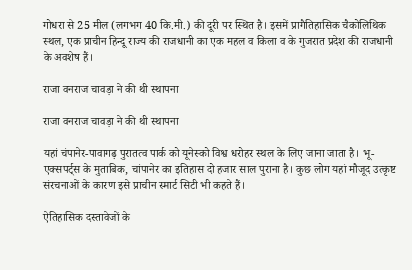गोधरा से 25 मील (लगभग 40 कि.मी.) की दूरी पर स्थित है। इसमें प्रागैतिहासिक चैकोलिथिक स्थल, एक प्राचीन हिन्दू राज्य की राजधानी का एक महल व किला व के गुजरात प्रदेश की राजधानी के अवशेष हैं।

राजा वनराज चावड़ा ने की थी स्थापना

राजा वनराज चावड़ा ने की थी स्थापना

यहां चंपानेर-पावागढ़ पुरातत्व पार्क को यूनेस्को विश्व धरोहर स्थल के लिए जाना जाता है। भू-एक्सपर्ट्स के मुताबिक, चांपानेर का इतिहास दो हजार साल पुराना है। कुछ लोग यहां मौजूद उत्कृष्ट संरचनाओं के कारण इसे प्राचीन स्मार्ट सिटी भी कहते हैं।

ऐतिहासिक दस्तावेजों के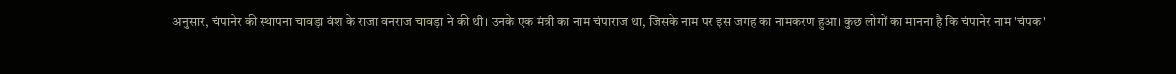अनुसार, चंपानेर की स्थापना चावड़ा वंश के राजा वनराज चावड़ा ने की थी। उनके एक मंत्री का नाम चंपाराज था, जिसके नाम पर इस जगह का नामकरण हुआ। कुछ लोगों का मानना है कि चंपानेर नाम 'चंपक'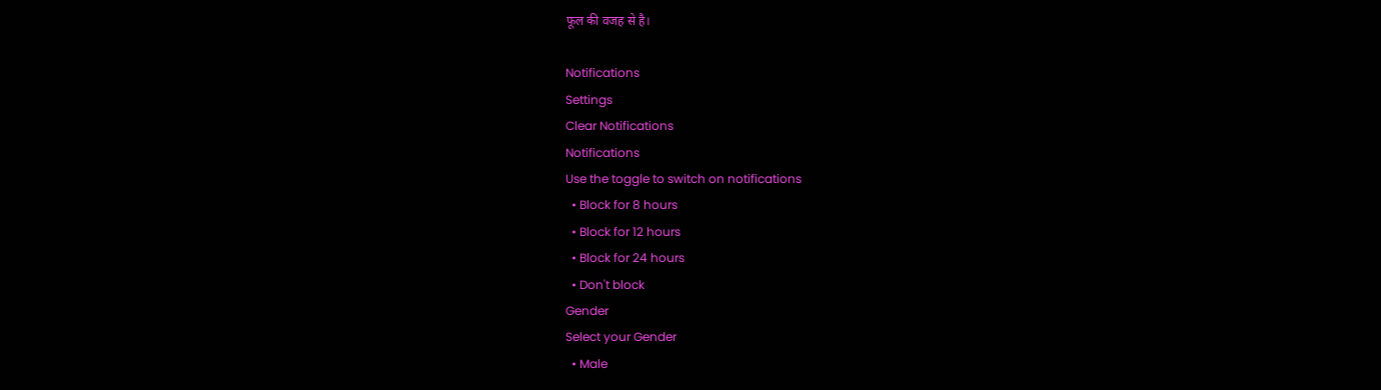फूल की वजह से है।

Notifications
Settings
Clear Notifications
Notifications
Use the toggle to switch on notifications
  • Block for 8 hours
  • Block for 12 hours
  • Block for 24 hours
  • Don't block
Gender
Select your Gender
  • Male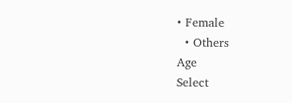• Female
  • Others
Age
Select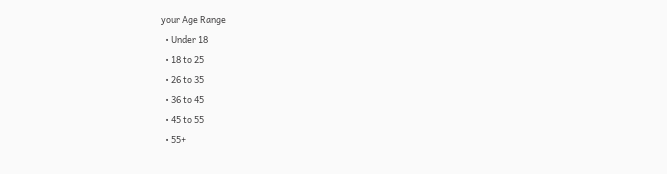your Age Range
  • Under 18
  • 18 to 25
  • 26 to 35
  • 36 to 45
  • 45 to 55
  • 55+